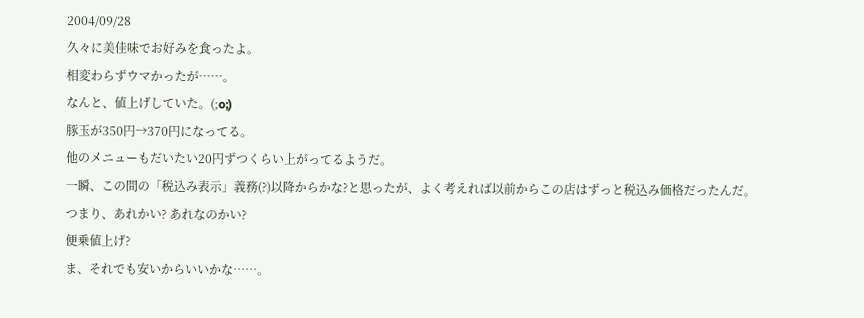2004/09/28
久々に美佳味でお好みを食ったよ。
相変わらずウマかったが……。
なんと、値上げしていた。(;o;)
豚玉が350円→370円になってる。
他のメニューもだいたい20円ずつくらい上がってるようだ。
一瞬、この間の「税込み表示」義務(?)以降からかな?と思ったが、よく考えれば以前からこの店はずっと税込み価格だったんだ。
つまり、あれかい? あれなのかい?
便乗値上げ?
ま、それでも安いからいいかな……。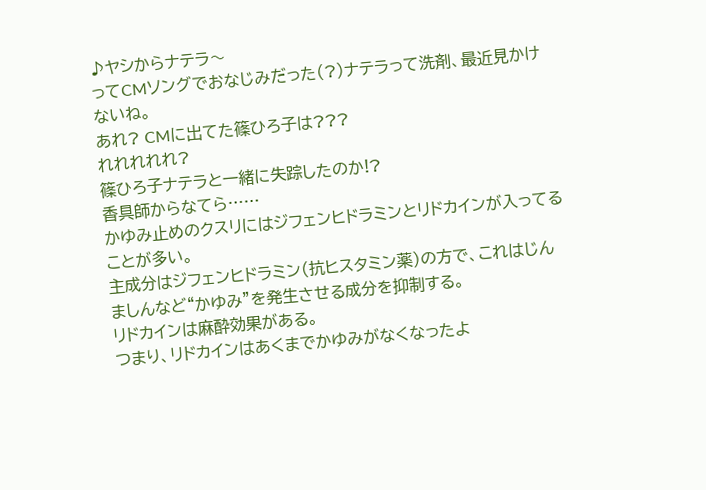♪ヤシからナテラ〜
ってCMソングでおなじみだった(?)ナテラって洗剤、最近見かけないね。
あれ? CMに出てた篠ひろ子は???
れれれれれ?
篠ひろ子ナテラと一緒に失踪したのか!?
香具師からなてら……
かゆみ止めのクスリにはジフェンヒドラミンとリドカインが入ってることが多い。
主成分はジフェンヒドラミン(抗ヒスタミン薬)の方で、これはじんましんなど“かゆみ”を発生させる成分を抑制する。
リドカインは麻酔効果がある。
つまり、リドカインはあくまでかゆみがなくなったよ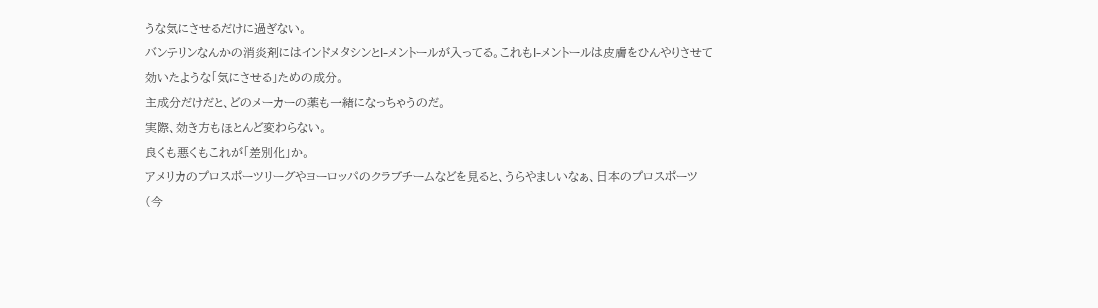うな気にさせるだけに過ぎない。
バンテリンなんかの消炎剤にはインドメタシンとl-メントールが入ってる。これもl-メントールは皮膚をひんやりさせて効いたような「気にさせる」ための成分。
主成分だけだと、どのメーカーの薬も一緒になっちゃうのだ。
実際、効き方もほとんど変わらない。
良くも悪くもこれが「差別化」か。
アメリカのプロスポーツリーグやヨーロッパのクラブチームなどを見ると、うらやましいなぁ、日本のプロスポーツ(今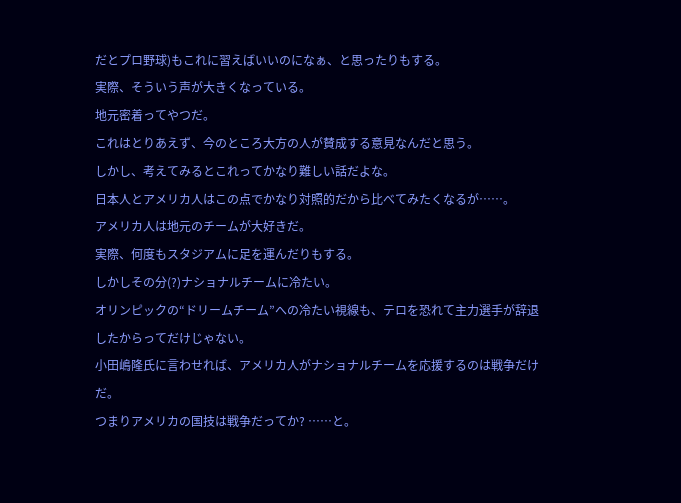だとプロ野球)もこれに習えばいいのになぁ、と思ったりもする。
実際、そういう声が大きくなっている。
地元密着ってやつだ。
これはとりあえず、今のところ大方の人が賛成する意見なんだと思う。
しかし、考えてみるとこれってかなり難しい話だよな。
日本人とアメリカ人はこの点でかなり対照的だから比べてみたくなるが……。
アメリカ人は地元のチームが大好きだ。
実際、何度もスタジアムに足を運んだりもする。
しかしその分(?)ナショナルチームに冷たい。
オリンピックの“ドリームチーム”への冷たい視線も、テロを恐れて主力選手が辞退したからってだけじゃない。
小田嶋隆氏に言わせれば、アメリカ人がナショナルチームを応援するのは戦争だけだ。
つまりアメリカの国技は戦争だってか? ……と。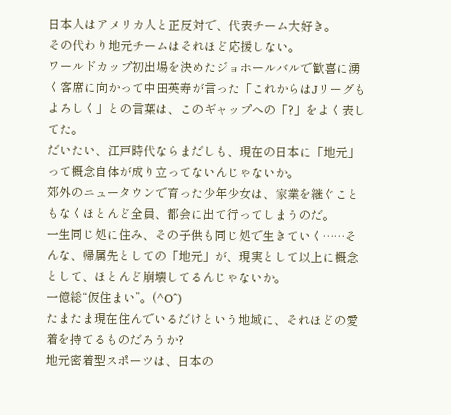日本人はアメリカ人と正反対で、代表チーム大好き。
その代わり地元チームはそれほど応援しない。
ワールドカップ初出場を決めたジョホールバルで歓喜に湧く客席に向かって中田英寿が言った「これからはJリーグもよろしく」との言葉は、このギャップへの「?」をよく表してた。
だいたい、江戸時代ならまだしも、現在の日本に「地元」って概念自体が成り立ってないんじゃないか。
郊外のニュータウンで育った少年少女は、家業を継ぐこともなくほとんど全員、都会に出て行ってしまうのだ。
一生同じ処に住み、その子供も同じ処で生きていく……そんな、帰属先としての「地元」が、現実として以上に概念として、ほとんど崩壊してるんじゃないか。
一億総“仮住まい”。(^O^)
たまたま現在住んでいるだけという地域に、それほどの愛着を持てるものだろうか?
地元密着型スポーツは、日本の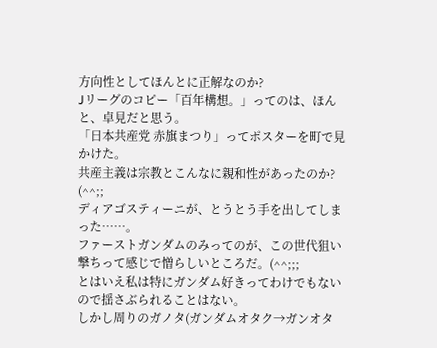方向性としてほんとに正解なのか?
Jリーグのコピー「百年構想。」ってのは、ほんと、卓見だと思う。
「日本共産党 赤旗まつり」ってポスターを町で見かけた。
共産主義は宗教とこんなに親和性があったのか? (^^;;
ディアゴスティーニが、とうとう手を出してしまった……。
ファーストガンダムのみってのが、この世代狙い撃ちって感じで憎らしいところだ。(^^;;;
とはいえ私は特にガンダム好きってわけでもないので揺さぶられることはない。
しかし周りのガノタ(ガンダムオタク→ガンオタ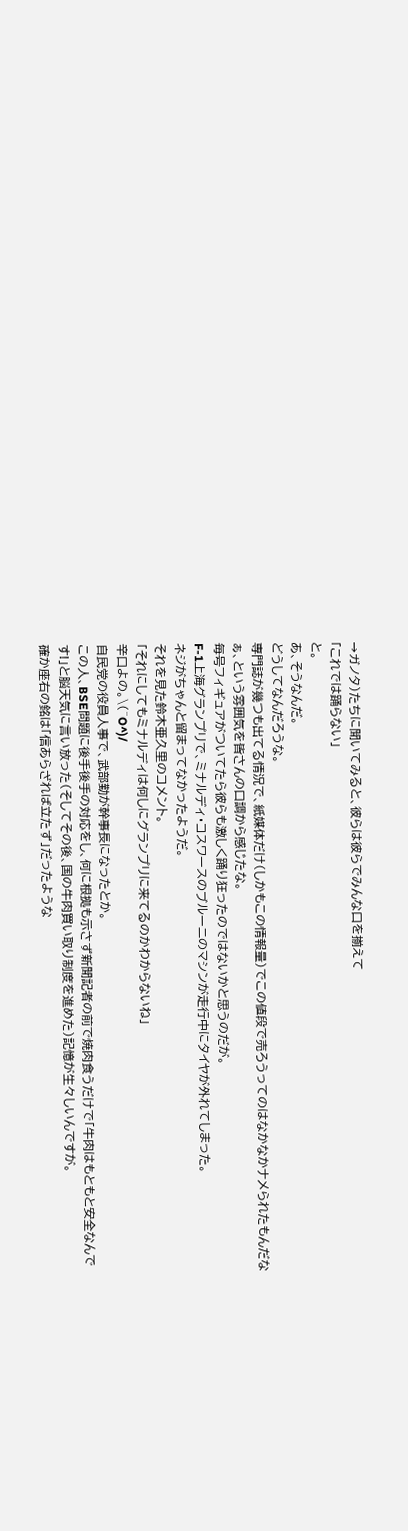→ガノタ)たちに聞いてみると、彼らは彼らでみんな口を揃えて
「これでは踊らない」
と。
あ、そうなんだ。
どうしてなんだろうな。
専門誌が幾つも出てる情況で、紙媒体だけ(しかもこの情報量)でこの値段で売ろうってのはなかなかナメられたもんだなぁ、という雰囲気を皆さんの口調から感じたな。
毎号フィギュアがついてたら彼らも激しく踊り狂ったのではないかと思うのだが。
F-1上海グランプリで、ミナルディ・コスワースのブルーニのマシンが走行中にタイヤが外れてしまった。
ネジがちゃんと留まってなかったようだ。
それを見た鈴木亜久里のコメント。
「それにしてもミナルディは何しにグランプリに来てるのかわからないね」
辛口よの。\(^O^)/
自民党の役員人事で、武部勤が幹事長になったとか。
この人、BSE問題に後手後手の対応をし、何に根拠も示さず新聞記者の前で焼肉食うだけで「牛肉はもともと安全なんです!」と脳天気に言い放った(そしてその後、国の牛肉買い取り制度を進めた)記憶が生々しいんですが。
確か座右の銘は「信あらざれば立たず」だったような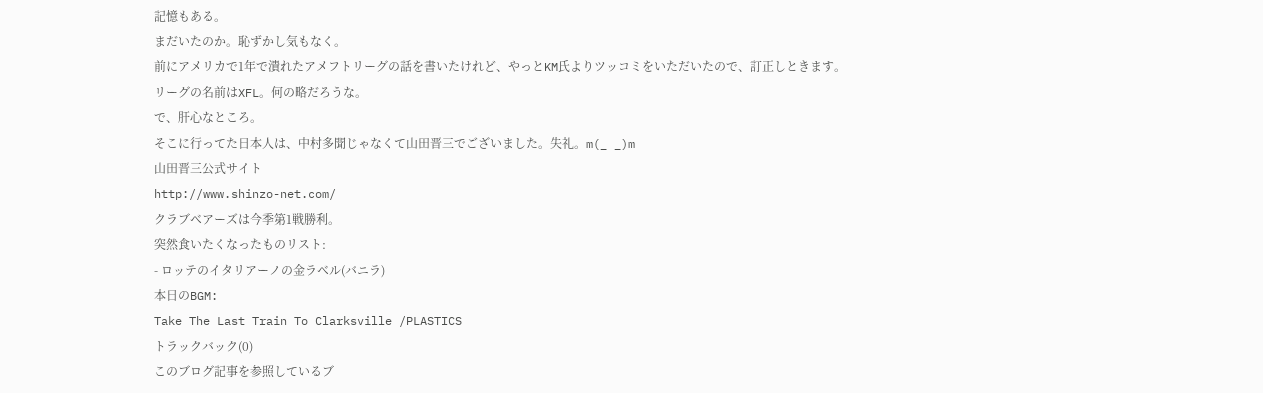記憶もある。
まだいたのか。恥ずかし気もなく。
前にアメリカで1年で潰れたアメフトリーグの話を書いたけれど、やっとKM氏よりツッコミをいただいたので、訂正しときます。
リーグの名前はXFL。何の略だろうな。
で、肝心なところ。
そこに行ってた日本人は、中村多聞じゃなくて山田晋三でございました。失礼。m(_ _)m
山田晋三公式サイト
http://www.shinzo-net.com/
クラブベアーズは今季第1戦勝利。
突然食いたくなったものリスト:
- ロッテのイタリアーノの金ラベル(バニラ)
本日のBGM:
Take The Last Train To Clarksville /PLASTICS
トラックバック(0)
このブログ記事を参照しているブ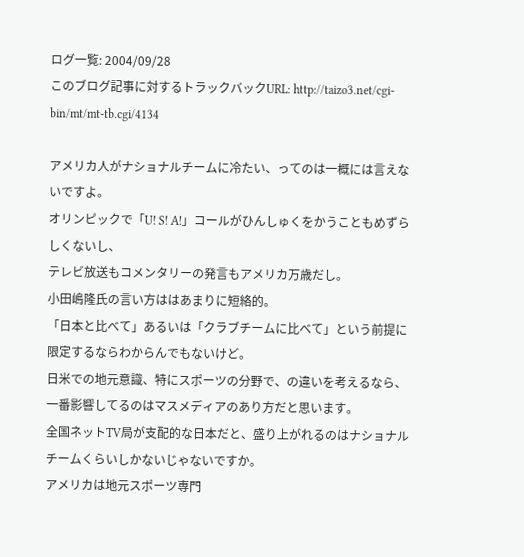ログ一覧: 2004/09/28
このブログ記事に対するトラックバックURL: http://taizo3.net/cgi-bin/mt/mt-tb.cgi/4134

アメリカ人がナショナルチームに冷たい、ってのは一概には言えないですよ。
オリンピックで「U! S! A!」コールがひんしゅくをかうこともめずらしくないし、
テレビ放送もコメンタリーの発言もアメリカ万歳だし。
小田嶋隆氏の言い方ははあまりに短絡的。
「日本と比べて」あるいは「クラブチームに比べて」という前提に限定するならわからんでもないけど。
日米での地元意識、特にスポーツの分野で、の違いを考えるなら、一番影響してるのはマスメディアのあり方だと思います。
全国ネットTV局が支配的な日本だと、盛り上がれるのはナショナルチームくらいしかないじゃないですか。
アメリカは地元スポーツ専門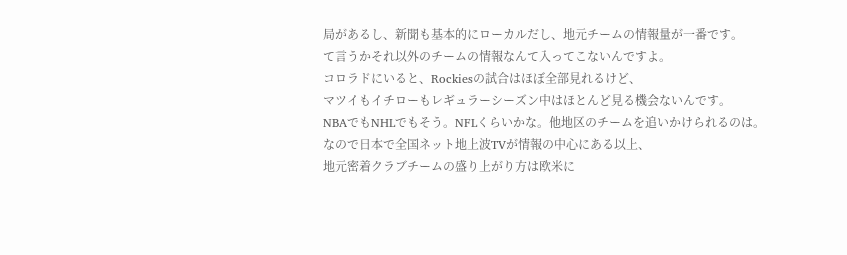局があるし、新聞も基本的にローカルだし、地元チームの情報量が一番です。
て言うかそれ以外のチームの情報なんて入ってこないんですよ。
コロラドにいると、Rockiesの試合はほぼ全部見れるけど、
マツイもイチローもレギュラーシーズン中はほとんど見る機会ないんです。
NBAでもNHLでもそう。NFLくらいかな。他地区のチームを追いかけられるのは。
なので日本で全国ネット地上波TVが情報の中心にある以上、
地元密着クラブチームの盛り上がり方は欧米に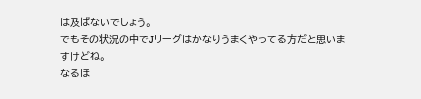は及ばないでしょう。
でもその状況の中でJリーグはかなりうまくやってる方だと思いますけどね。
なるほ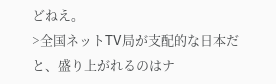どねえ。
>全国ネットTV局が支配的な日本だと、盛り上がれるのはナ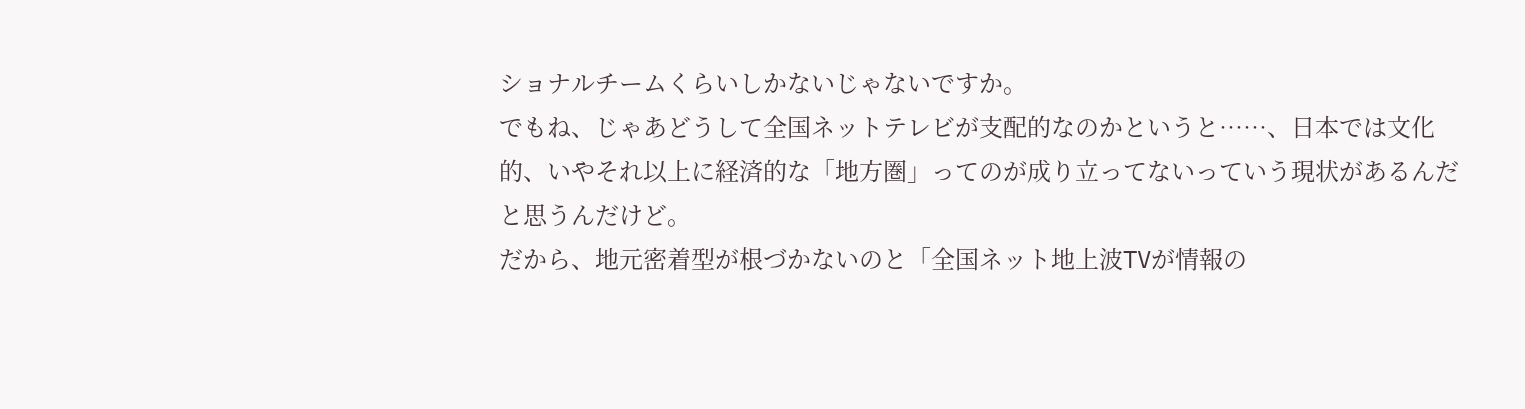ショナルチームくらいしかないじゃないですか。
でもね、じゃあどうして全国ネットテレビが支配的なのかというと……、日本では文化的、いやそれ以上に経済的な「地方圏」ってのが成り立ってないっていう現状があるんだと思うんだけど。
だから、地元密着型が根づかないのと「全国ネット地上波TVが情報の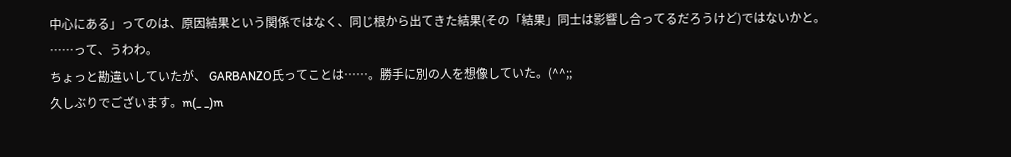中心にある」ってのは、原因結果という関係ではなく、同じ根から出てきた結果(その「結果」同士は影響し合ってるだろうけど)ではないかと。
……って、うわわ。
ちょっと勘違いしていたが、 GARBANZO氏ってことは……。勝手に別の人を想像していた。(^^;;
久しぶりでございます。m(_ _)m